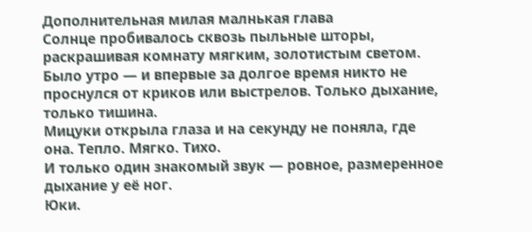Дополнительная милая малнькая глава
Солнце пробивалось сквозь пыльные шторы, раскрашивая комнату мягким, золотистым светом. Было утро — и впервые за долгое время никто не проснулся от криков или выстрелов. Только дыхание, только тишина.
Мицуки открыла глаза и на секунду не поняла, где она. Тепло. Мягко. Тихо.
И только один знакомый звук — ровное, размеренное дыхание у её ног.
Юки.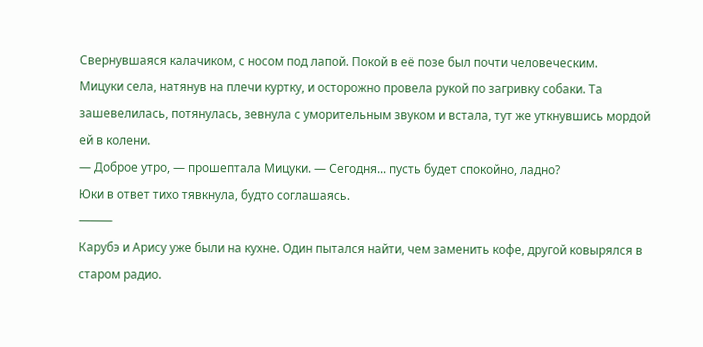Свернувшаяся калачиком, с носом под лапой. Покой в её позе был почти человеческим.
Мицуки села, натянув на плечи куртку, и осторожно провела рукой по загривку собаки. Та зашевелилась, потянулась, зевнула с уморительным звуком и встала, тут же уткнувшись мордой ей в колени.
— Доброе утро, — прошептала Мицуки. — Сегодня... пусть будет спокойно, ладно?
Юки в ответ тихо тявкнула, будто соглашаясь.
⸻
Карубэ и Арису уже были на кухне. Один пытался найти, чем заменить кофе, другой ковырялся в старом радио.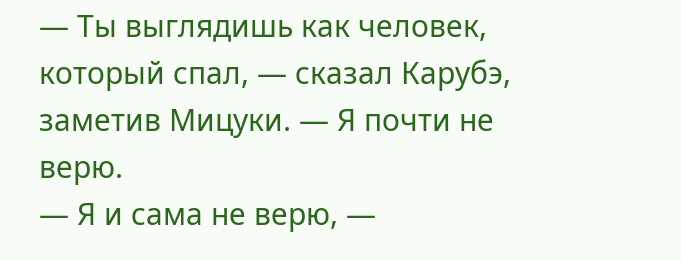— Ты выглядишь как человек, который спал, — сказал Карубэ, заметив Мицуки. — Я почти не верю.
— Я и сама не верю, —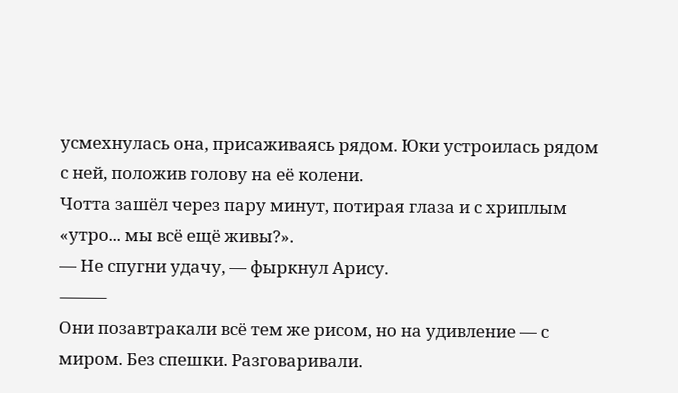усмехнулась она, присаживаясь рядом. Юки устроилась рядом с ней, положив голову на её колени.
Чотта зашёл через пару минут, потирая глаза и с хриплым «утро... мы всё ещё живы?».
— Не спугни удачу, — фыркнул Арису.
⸻
Они позавтракали всё тем же рисом, но на удивление — с миром. Без спешки. Разговаривали.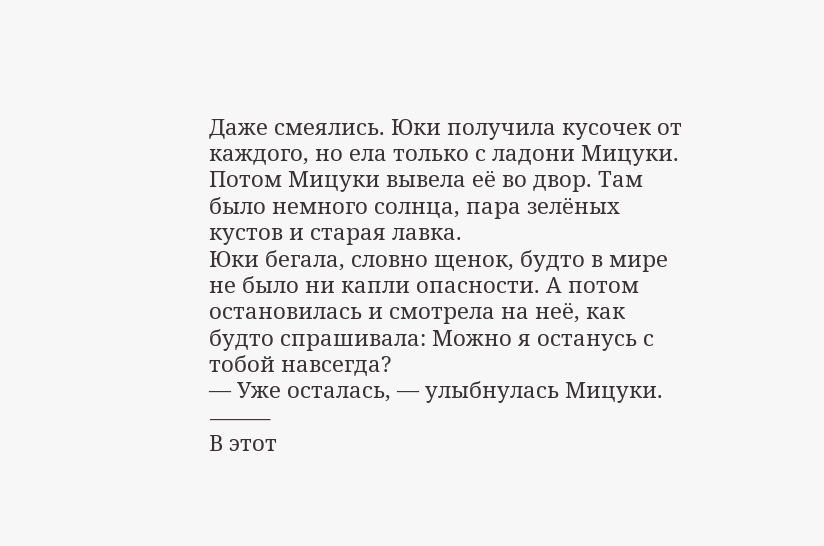Даже смеялись. Юки получила кусочек от каждого, но ела только с ладони Мицуки.
Потом Мицуки вывела её во двор. Там было немного солнца, пара зелёных кустов и старая лавка.
Юки бегала, словно щенок, будто в мире не было ни капли опасности. А потом остановилась и смотрела на неё, как будто спрашивала: Можно я останусь с тобой навсегда?
— Уже осталась, — улыбнулась Мицуки.
⸻
В этот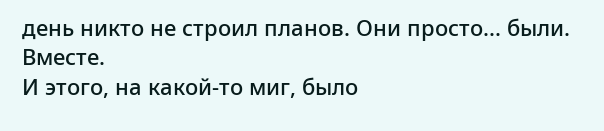день никто не строил планов. Они просто... были. Вместе.
И этого, на какой-то миг, было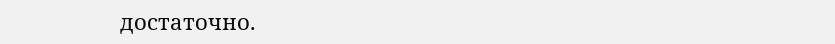достаточно.